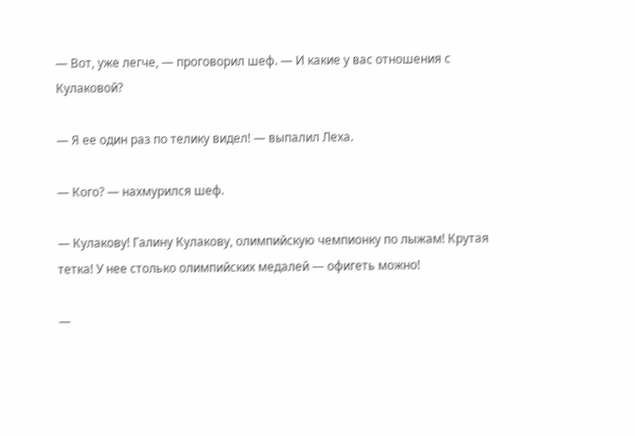— Вот, уже легче, — проговорил шеф. — И какие у вас отношения с Кулаковой?

— Я ее один раз по телику видел! — выпалил Леха.

— Кого? — нахмурился шеф.

— Кулакову! Галину Кулакову, олимпийскую чемпионку по лыжам! Крутая тетка! У нее столько олимпийских медалей — офигеть можно!

—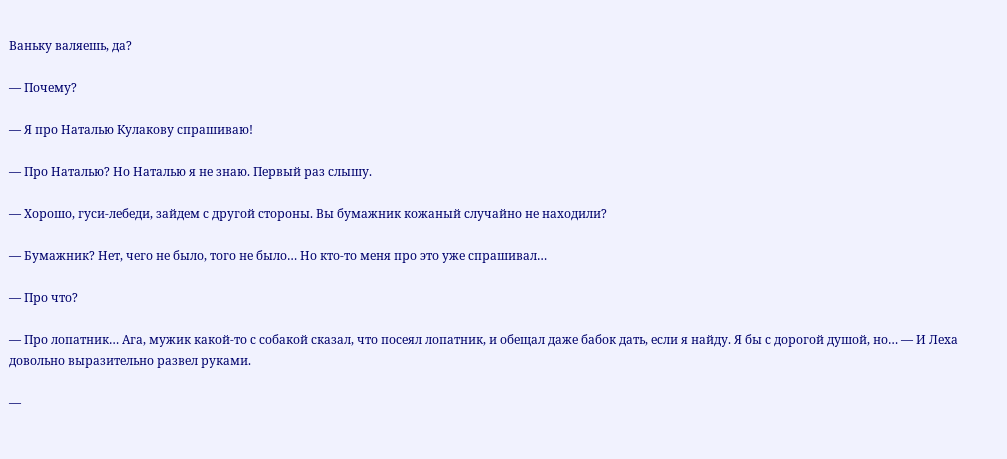Ваньку валяешь, да?

— Почему?

— Я про Наталью Кулакову спрашиваю!

— Про Наталью? Но Наталью я не знаю. Первый раз слышу.

— Хорошо, гуси-лебеди, зайдем с другой стороны. Вы бумажник кожаный случайно не находили?

— Бумажник? Нет, чего не было, того не было… Но кто-то меня про это уже спрашивал…

— Про что?

— Про лопатник… Ага, мужик какой-то с собакой сказал, что посеял лопатник, и обещал даже бабок дать, если я найду. Я бы с дорогой душой, но… — И Леха довольно выразительно развел руками.

—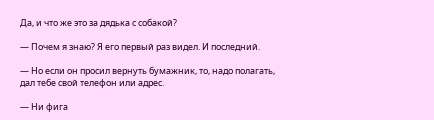Да, и что же это за дядька с собакой?

— Почем я знаю? Я его первый раз видел. И последний.

— Но если он просил вернуть бумажник, то, надо полагать, дал тебе свой телефон или адрес.

— Ни фига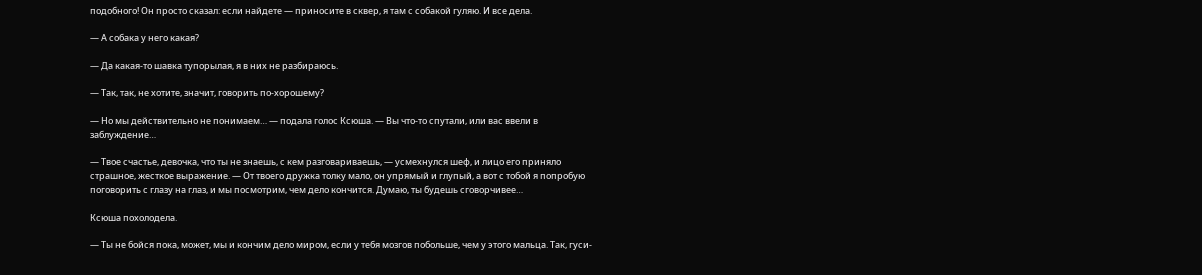подобного! Он просто сказал: если найдете — приносите в сквер, я там с собакой гуляю. И все дела.

— А собака у него какая?

— Да какая-то шавка тупорылая, я в них не разбираюсь.

— Так, так, не хотите, значит, говорить по-хорошему?

— Но мы действительно не понимаем… — подала голос Ксюша. — Вы что-то спутали, или вас ввели в заблуждение…

— Твое счастье, девочка, что ты не знаешь, с кем разговариваешь, — усмехнулся шеф, и лицо его приняло страшное, жесткое выражение. — От твоего дружка толку мало, он упрямый и глупый, а вот с тобой я попробую поговорить с глазу на глаз, и мы посмотрим, чем дело кончится. Думаю, ты будешь сговорчивее…

Ксюша похолодела.

— Ты не бойся пока, может, мы и кончим дело миром, если у тебя мозгов побольше, чем у этого мальца. Так, гуси-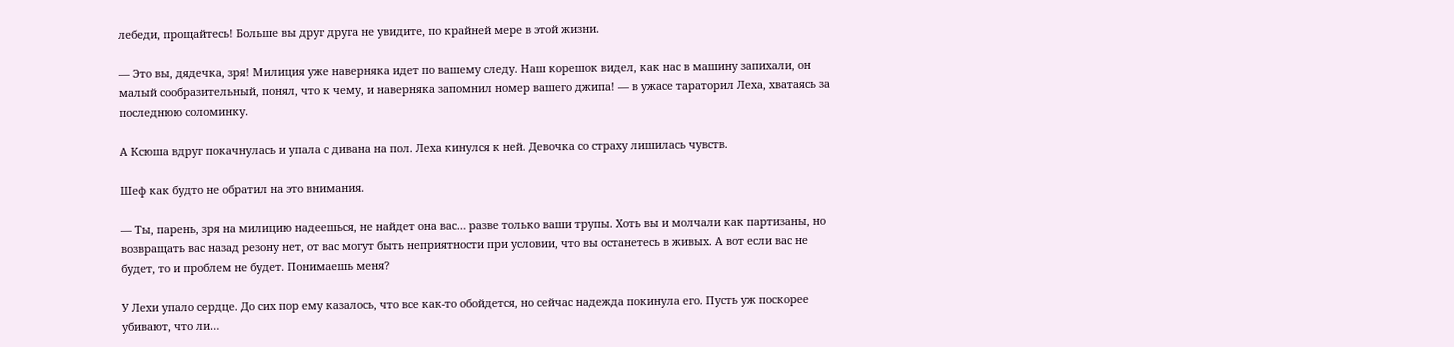лебеди, прощайтесь! Больше вы друг друга не увидите, по крайней мере в этой жизни.

— Это вы, дядечка, зря! Милиция уже наверняка идет по вашему следу. Наш корешок видел, как нас в машину запихали, он малый сообразительный, понял, что к чему, и наверняка запомнил номер вашего джипа! — в ужасе тараторил Леха, хватаясь за последнюю соломинку.

А Ксюша вдруг покачнулась и упала с дивана на пол. Леха кинулся к ней. Девочка со страху лишилась чувств.

Шеф как будто не обратил на это внимания.

— Ты, парень, зря на милицию надеешься, не найдет она вас… разве только ваши трупы. Хоть вы и молчали как партизаны, но возвращать вас назад резону нет, от вас могут быть неприятности при условии, что вы останетесь в живых. А вот если вас не будет, то и проблем не будет. Понимаешь меня?

У Лехи упало сердце. До сих пор ему казалось, что все как-то обойдется, но сейчас надежда покинула его. Пусть уж поскорее убивают, что ли…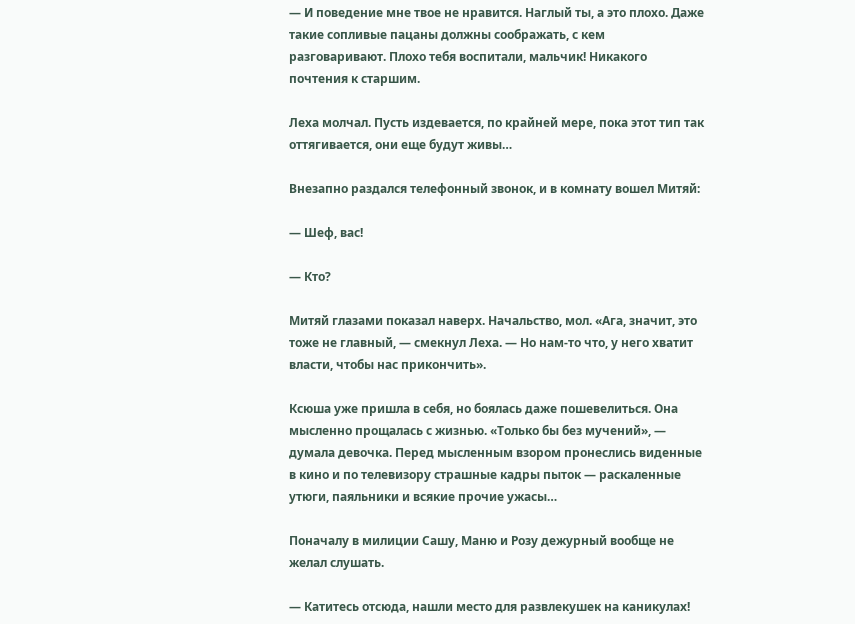— И поведение мне твое не нравится. Наглый ты, а это плохо. Даже такие сопливые пацаны должны соображать, с кем разговаривают. Плохо тебя воспитали, мальчик! Никакого почтения к старшим.

Леха молчал. Пусть издевается, по крайней мере, пока этот тип так оттягивается, они еще будут живы…

Внезапно раздался телефонный звонок, и в комнату вошел Митяй:

— Шеф, вас!

— Кто?

Митяй глазами показал наверх. Начальство, мол. «Ага, значит, это тоже не главный, — смекнул Леха. — Но нам-то что, у него хватит власти, чтобы нас прикончить».

Ксюша уже пришла в себя, но боялась даже пошевелиться. Она мысленно прощалась с жизнью. «Только бы без мучений», — думала девочка. Перед мысленным взором пронеслись виденные в кино и по телевизору страшные кадры пыток — раскаленные утюги, паяльники и всякие прочие ужасы…

Поначалу в милиции Сашу, Маню и Розу дежурный вообще не желал слушать.

— Катитесь отсюда, нашли место для развлекушек на каникулах!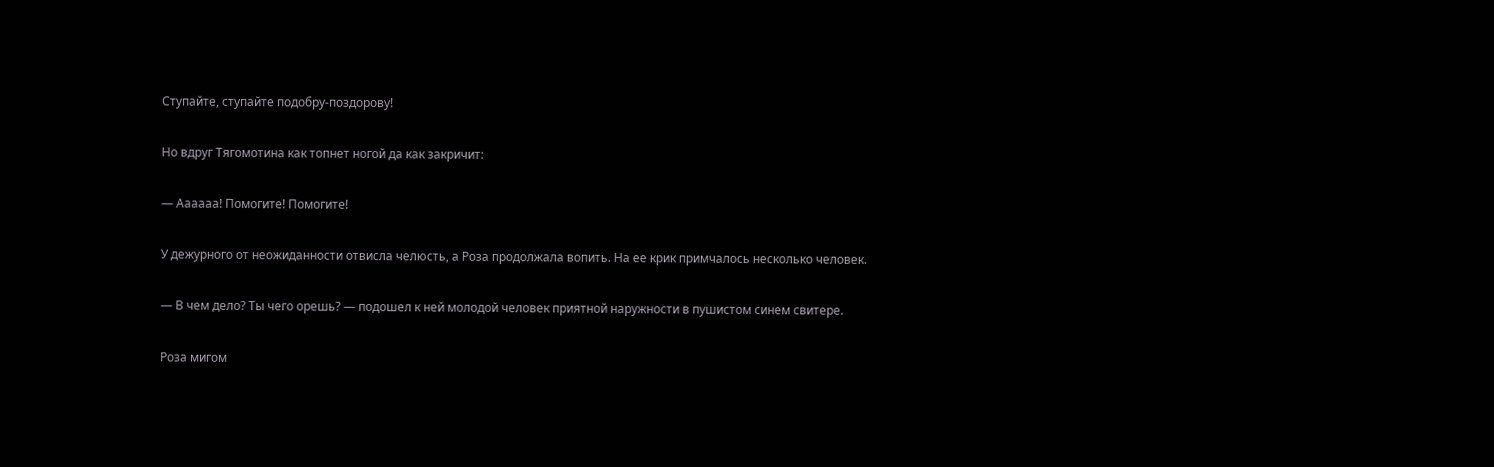Ступайте, ступайте подобру-поздорову!

Но вдруг Тягомотина как топнет ногой да как закричит:

— Аааааа! Помогите! Помогите!

У дежурного от неожиданности отвисла челюсть, а Роза продолжала вопить. На ее крик примчалось несколько человек.

— В чем дело? Ты чего орешь? — подошел к ней молодой человек приятной наружности в пушистом синем свитере.

Роза мигом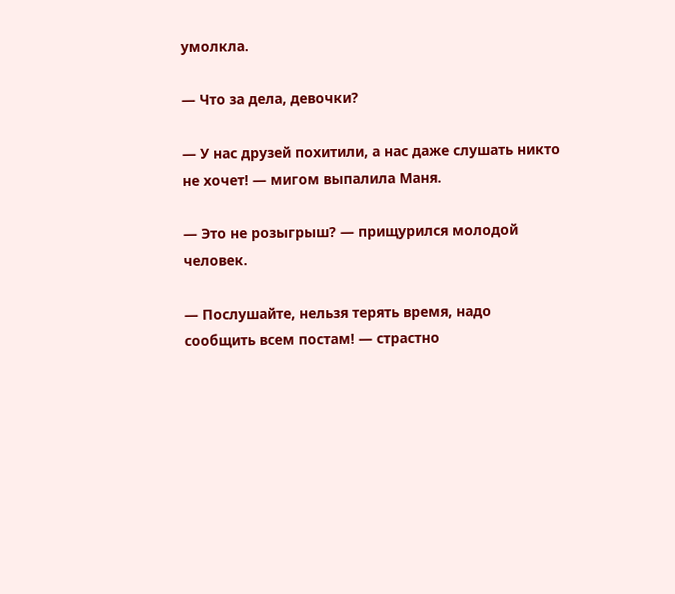умолкла.

— Что за дела, девочки?

— У нас друзей похитили, а нас даже слушать никто не хочет! — мигом выпалила Маня.

— Это не розыгрыш? — прищурился молодой человек.

— Послушайте, нельзя терять время, надо сообщить всем постам! — страстно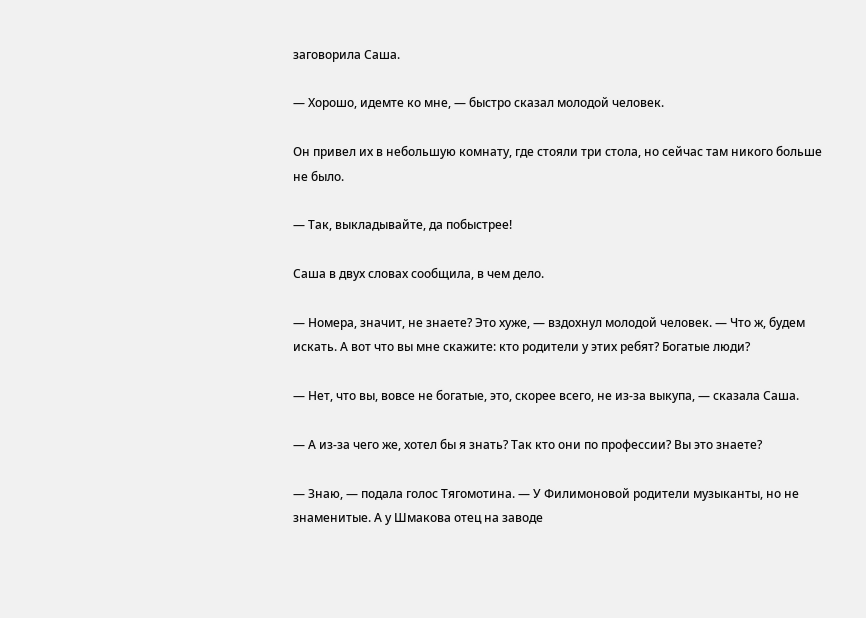заговорила Саша.

— Хорошо, идемте ко мне, — быстро сказал молодой человек.

Он привел их в небольшую комнату, где стояли три стола, но сейчас там никого больше не было.

— Так, выкладывайте, да побыстрее!

Саша в двух словах сообщила, в чем дело.

— Номера, значит, не знаете? Это хуже, — вздохнул молодой человек. — Что ж, будем искать. А вот что вы мне скажите: кто родители у этих ребят? Богатые люди?

— Нет, что вы, вовсе не богатые, это, скорее всего, не из-за выкупа, — сказала Саша.

— А из-за чего же, хотел бы я знать? Так кто они по профессии? Вы это знаете?

— Знаю, — подала голос Тягомотина. — У Филимоновой родители музыканты, но не знаменитые. А у Шмакова отец на заводе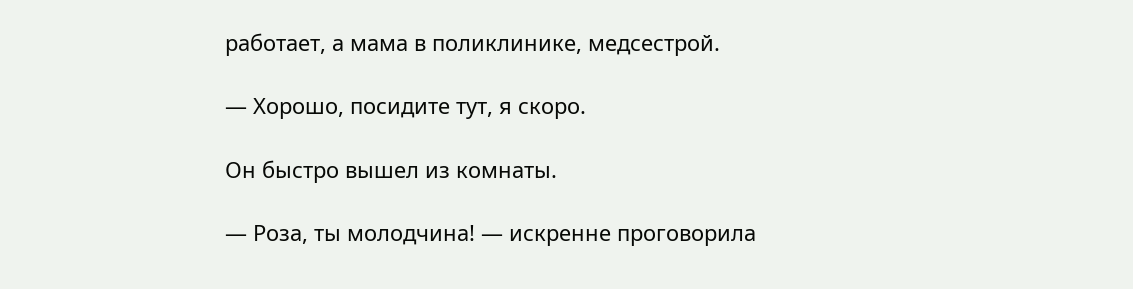работает, а мама в поликлинике, медсестрой.

— Хорошо, посидите тут, я скоро.

Он быстро вышел из комнаты.

— Роза, ты молодчина! — искренне проговорила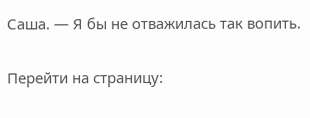Саша. — Я бы не отважилась так вопить.

Перейти на страницу: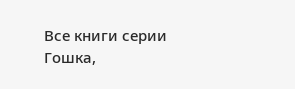Все книги серии Гошка,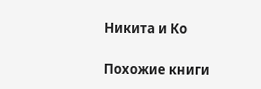Никита и Ко

Похожие книги